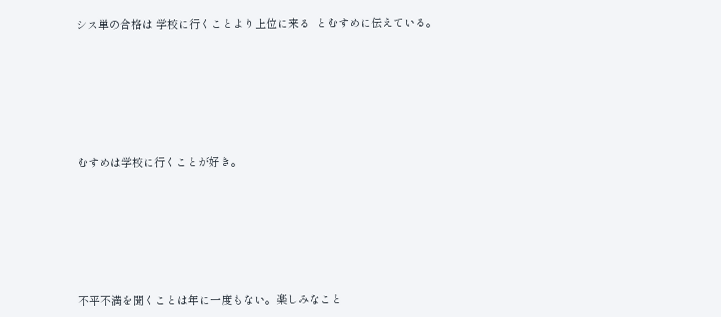シス単の合格は 学校に行くことより上位に来る  とむすめに伝えている。







むすめは学校に行くことが好き。







不平不満を聞くことは年に一度もない。楽しみなこと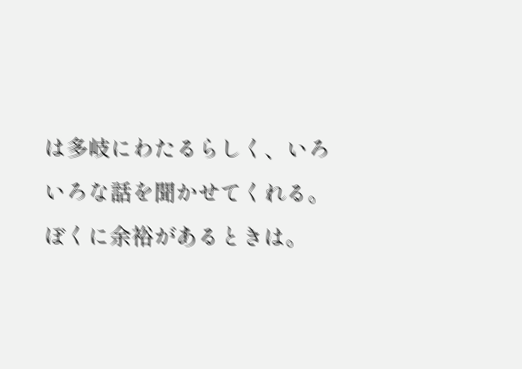は多岐にわたるらしく、いろいろな話を聞かせてくれる。ぼくに余裕があるときは。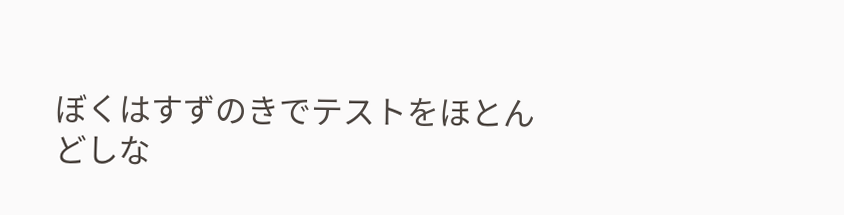ぼくはすずのきでテストをほとんどしな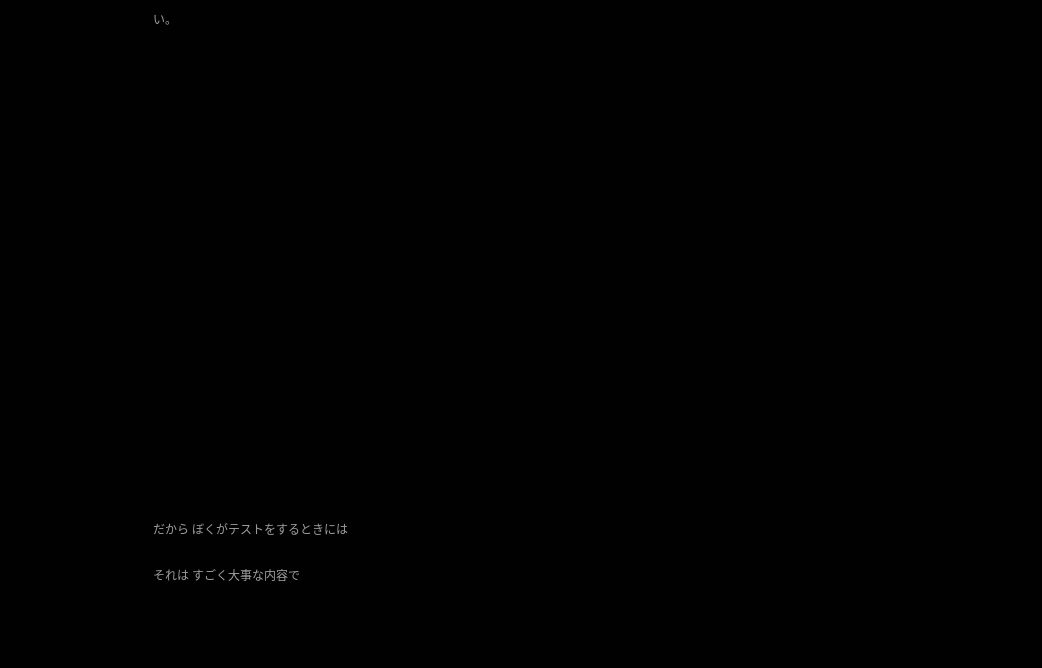い。





















だから ぼくがテストをするときには

それは すごく大事な内容で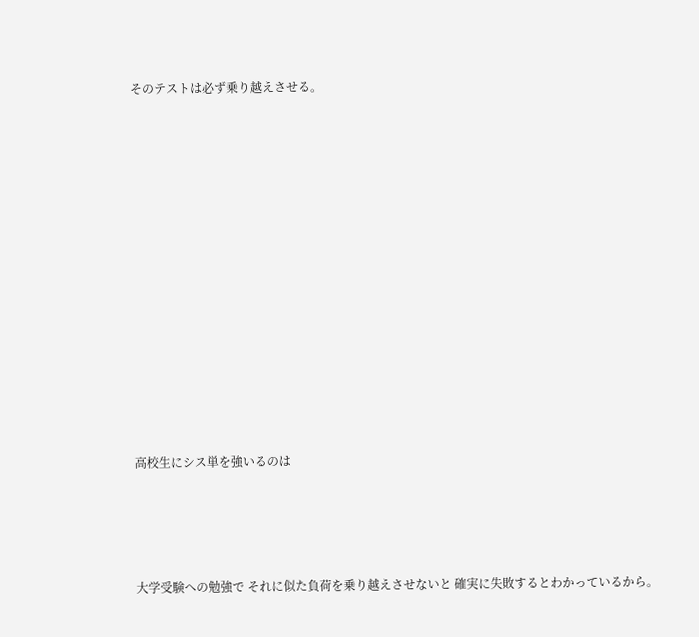そのテストは必ず乗り越えさせる。

















高校生にシス単を強いるのは





大学受験への勉強で それに似た負荷を乗り越えさせないと 確実に失敗するとわかっているから。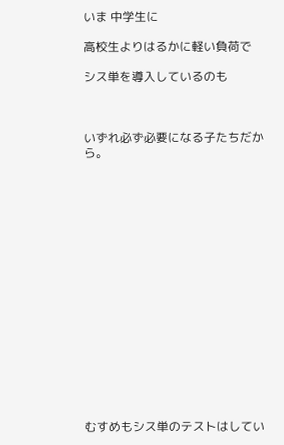いま 中学生に

高校生よりはるかに軽い負荷で

シス単を導入しているのも



いずれ必ず必要になる子たちだから。

















むすめもシス単のテストはしてい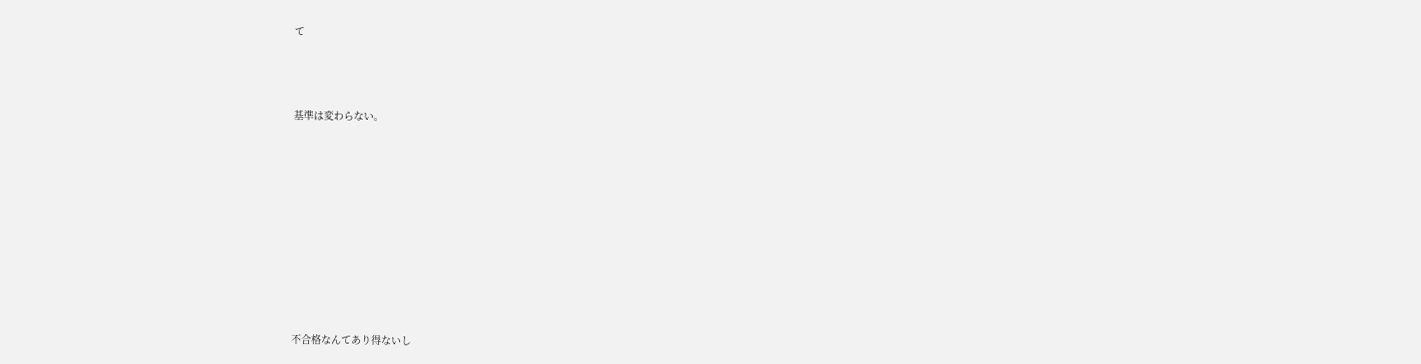て





基準は変わらない。















不合格なんてあり得ないし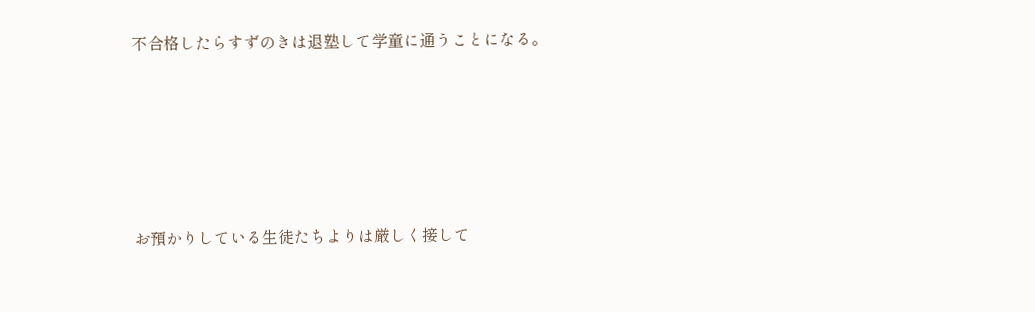不合格したらすずのきは退塾して学童に通うことになる。









お預かりしている生徒たちよりは厳しく接して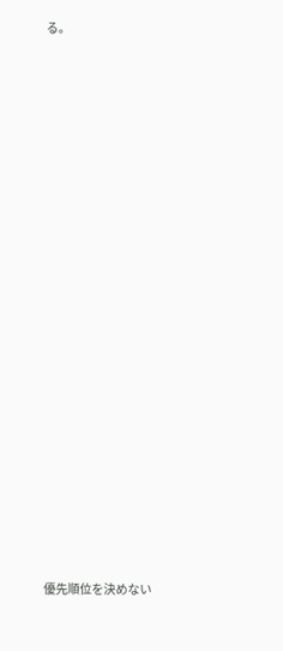る。























優先順位を決めない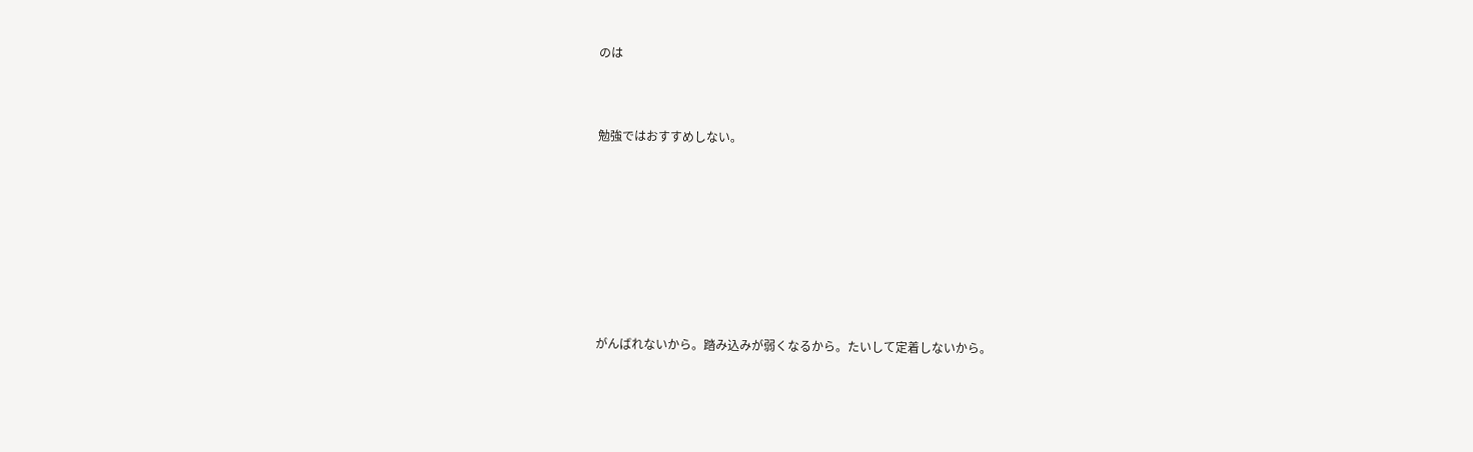のは



勉強ではおすすめしない。









がんばれないから。踏み込みが弱くなるから。たいして定着しないから。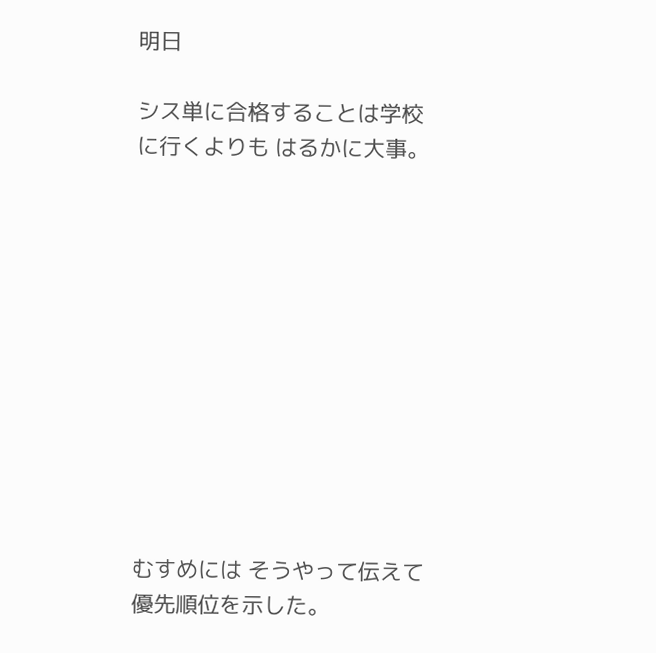明日

シス単に合格することは学校に行くよりも はるかに大事。











むすめには そうやって伝えて優先順位を示した。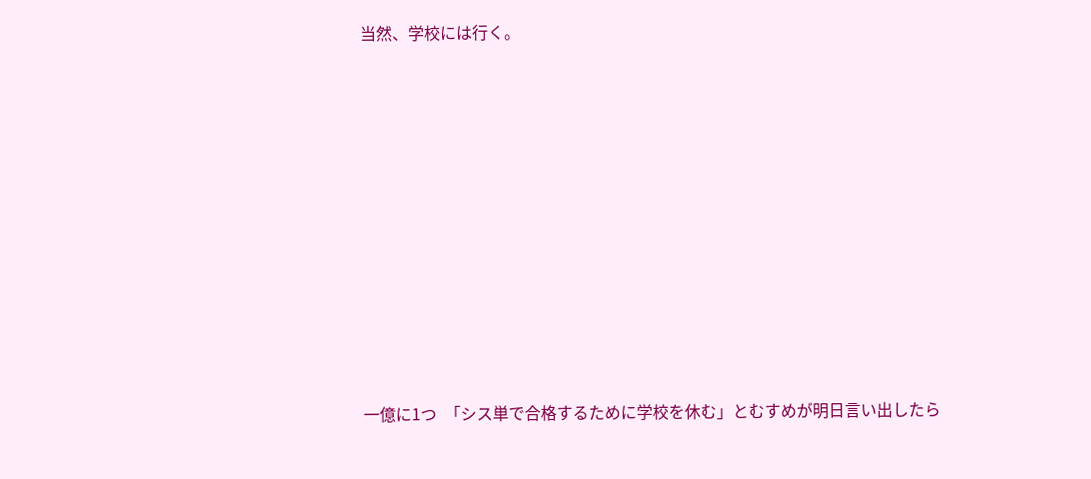当然、学校には行く。











一億に1つ  「シス単で合格するために学校を休む」とむすめが明日言い出したら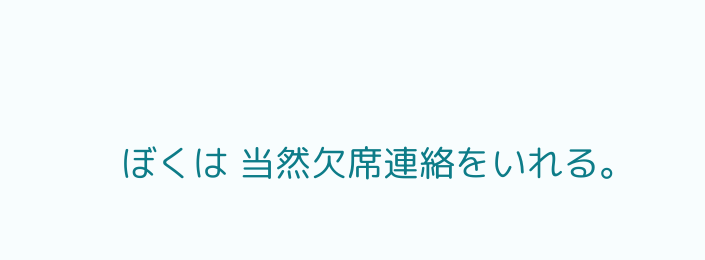ぼくは 当然欠席連絡をいれる。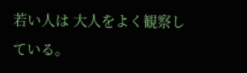若い人は 大人をよく観察している。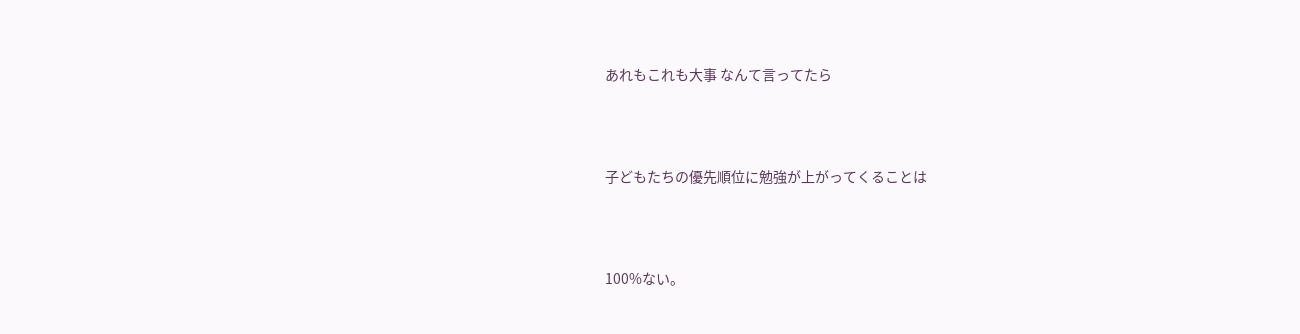あれもこれも大事 なんて言ってたら





子どもたちの優先順位に勉強が上がってくることは





100%ない。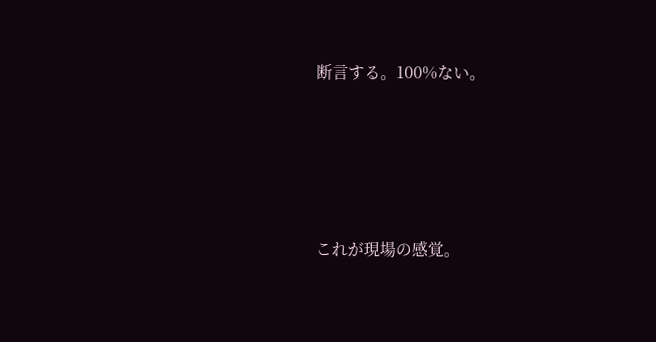断言する。100%ない。







これが現場の感覚。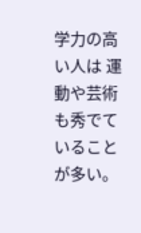学力の高い人は 運動や芸術も秀でていることが多い。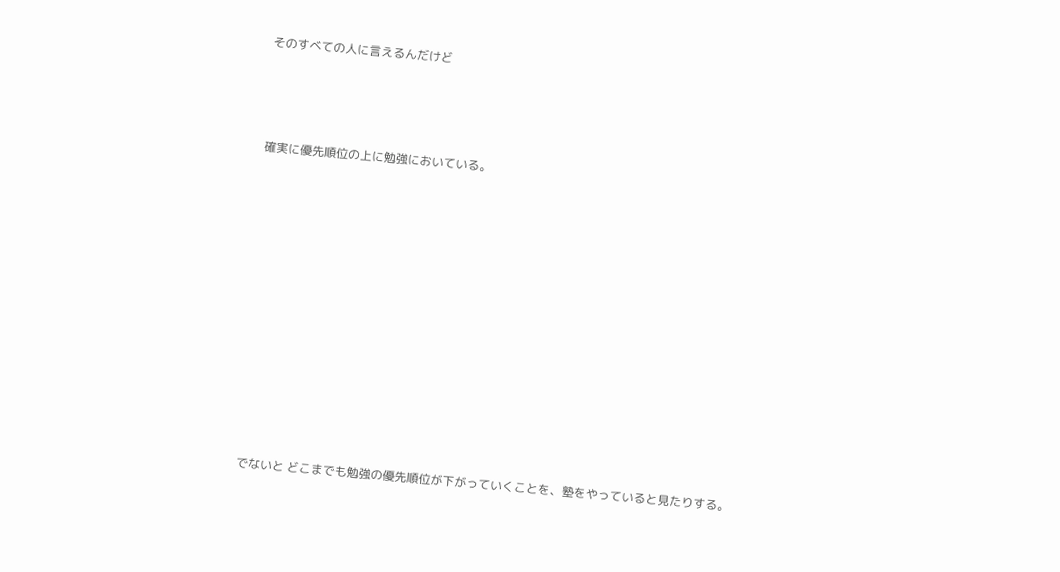そのすべての人に言えるんだけど





確実に優先順位の上に勉強においている。

















でないと どこまでも勉強の優先順位が下がっていくことを、塾をやっていると見たりする。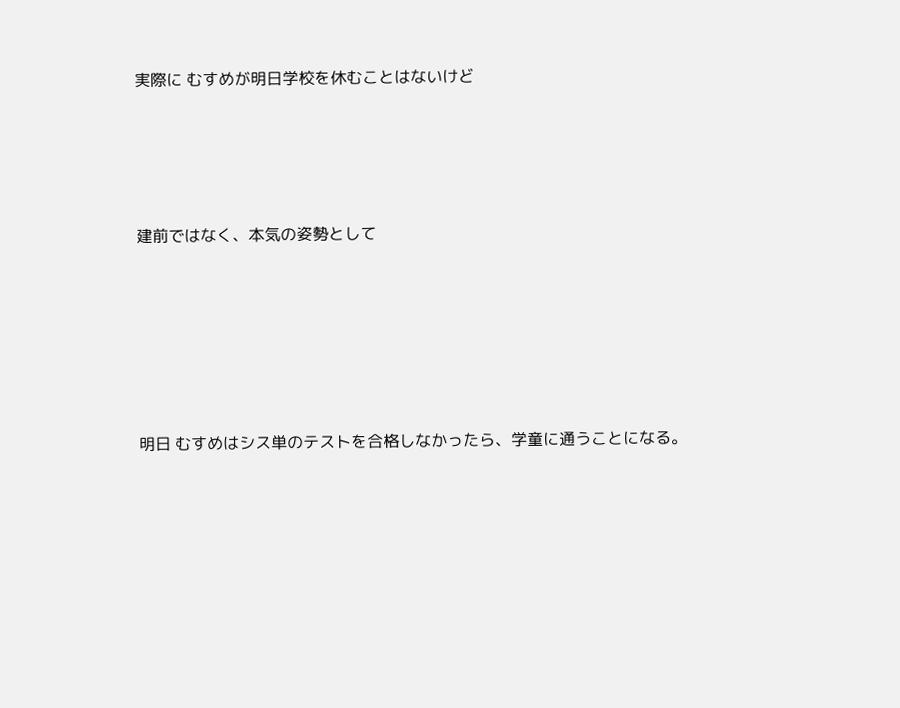実際に むすめが明日学校を休むことはないけど





建前ではなく、本気の姿勢として







明日 むすめはシス単のテストを合格しなかったら、学童に通うことになる。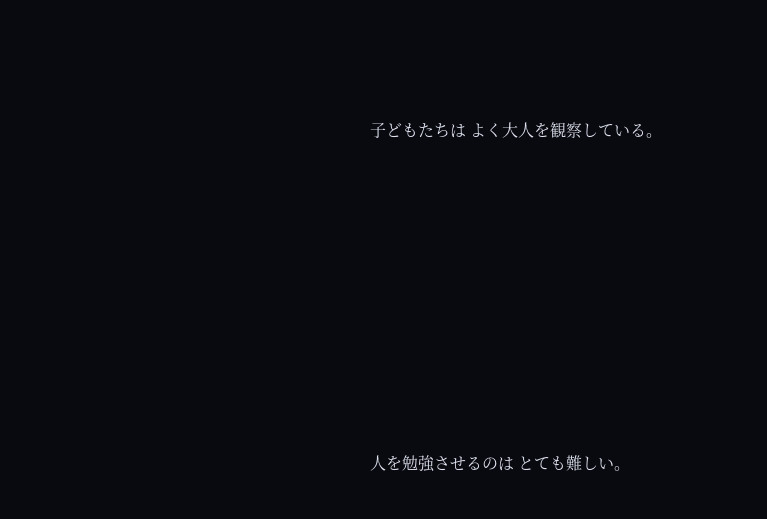子どもたちは よく大人を観察している。









人を勉強させるのは とても難しい。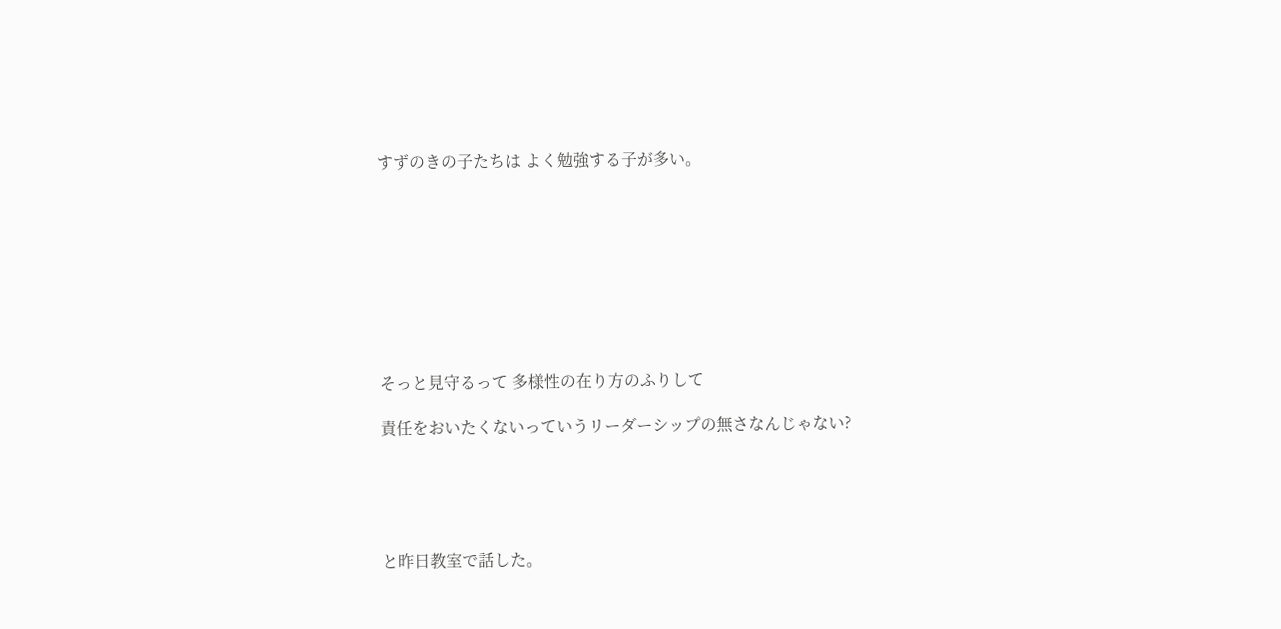すずのきの子たちは よく勉強する子が多い。









そっと見守るって 多様性の在り方のふりして

責任をおいたくないっていうリーダーシップの無さなんじゃない?





と昨日教室で話した。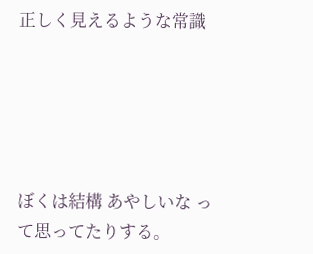正しく見えるような常識





ぼくは結構 あやしいな って思ってたりする。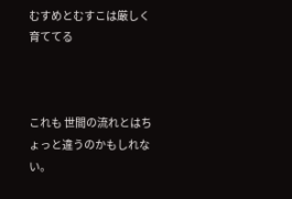むすめとむすこは厳しく育ててる



これも 世間の流れとはちょっと違うのかもしれない。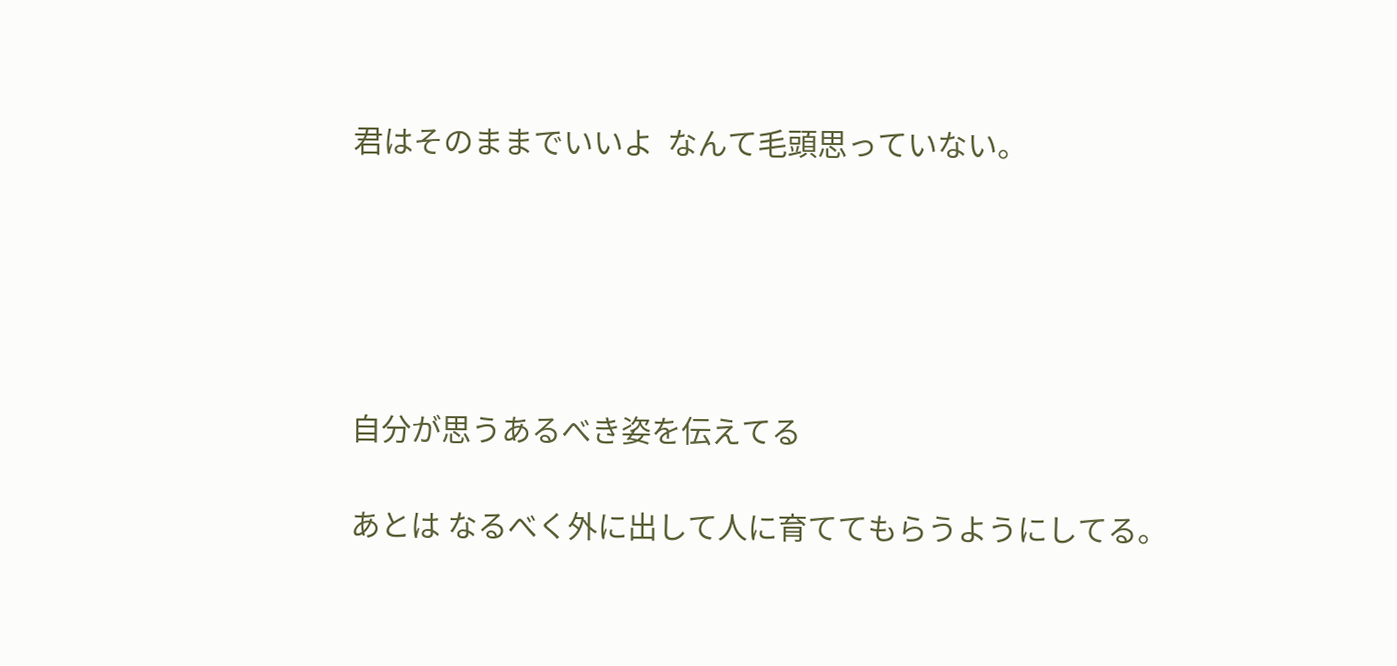君はそのままでいいよ  なんて毛頭思っていない。





自分が思うあるべき姿を伝えてる

あとは なるべく外に出して人に育ててもらうようにしてる。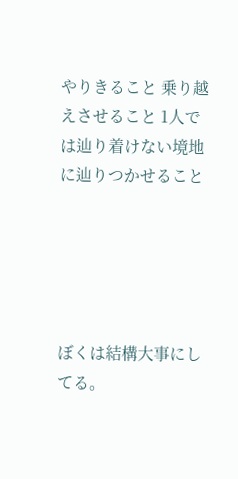やりきること 乗り越えさせること 1人では辿り着けない境地に辿りつかせること





ぼくは結構大事にしてる。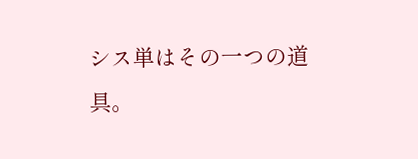シス単はその一つの道具。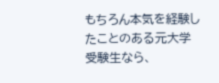もちろん本気を経験したことのある元大学受験生なら、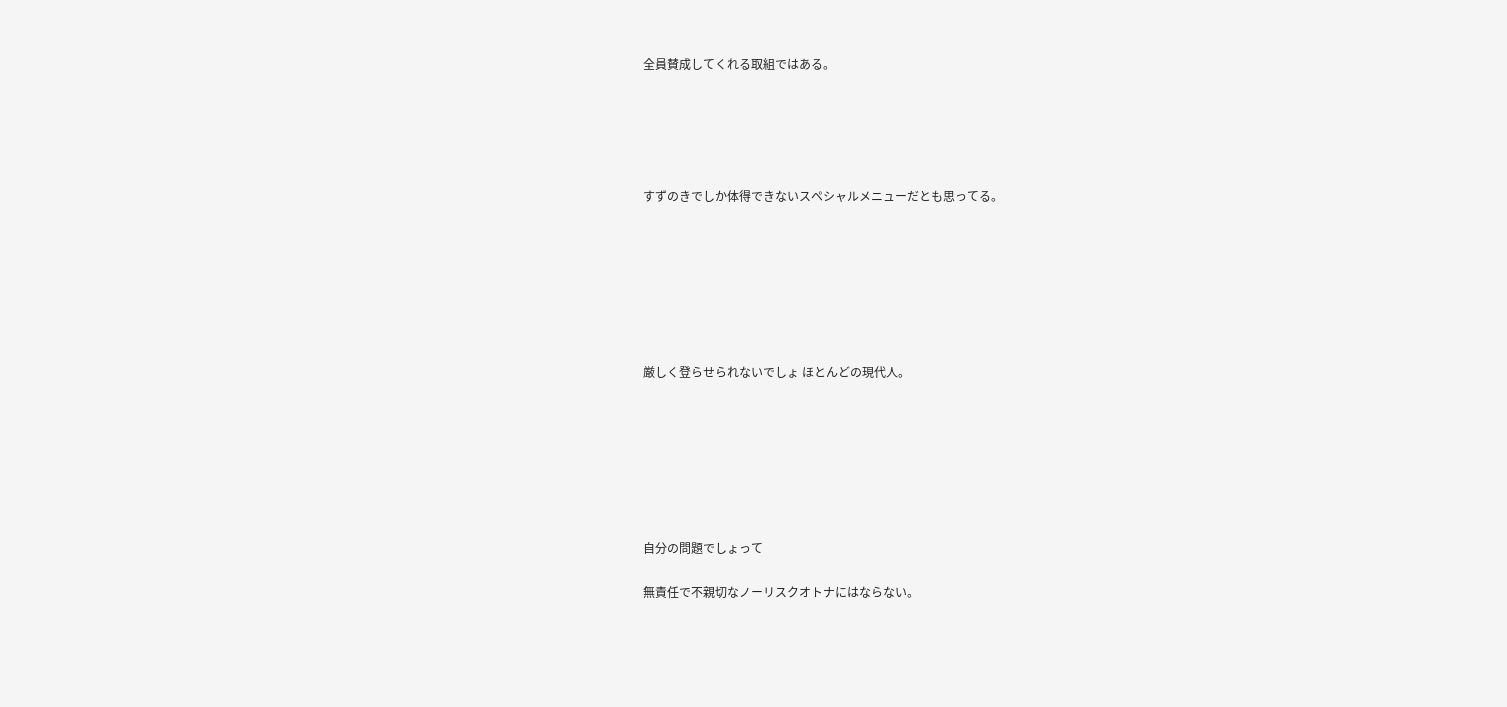全員賛成してくれる取組ではある。





すずのきでしか体得できないスペシャルメニューだとも思ってる。







厳しく登らせられないでしょ ほとんどの現代人。







自分の問題でしょって

無責任で不親切なノーリスクオトナにはならない。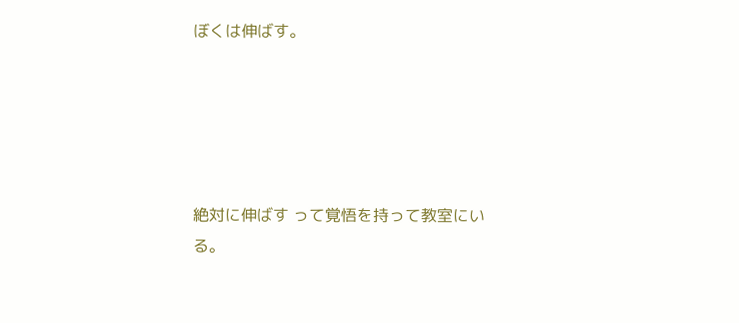ぼくは伸ばす。





絶対に伸ばす って覚悟を持って教室にいる。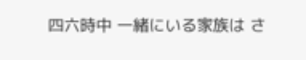四六時中 一緒にいる家族は さ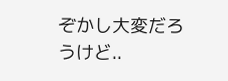ぞかし大変だろうけど..